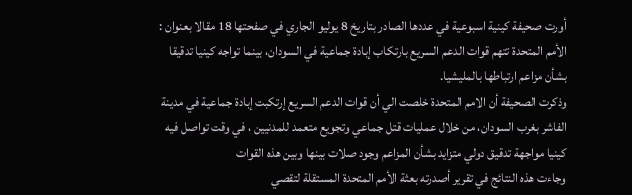أورت صحيفة كينية اسبوعية في عددها الصادر بتاريخ 8 يوليو الجاري في صفحتها 18 مقالا بعنوان : الأمم المتحدة تتهم قوات الدعم السريع بارتكاب إبادة جماعية في السودان، بينما تواجه كينيا تدقيقا بشأن مزاعم ارتباطها بالمليشيا.
وذكرت الصحيفة أن الامم المتحدة خلصت الي أن قوات الدعم السريع إرتكبت إبادة جماعية في مدينة الفاشر بغرب السودان، من خلال عمليات قتل جماعي وتجويع متعمد للمدنيين ، في وقت تواصل فيه كينيا مواجهة تدقيق دولي متزايد بشأن المزاعم وجود صلات بينها وبين هذه القوات
وجاءت هذه النتائج في تقرير أصدرته بعثة الأمم المتحدة المستقلة لتقصي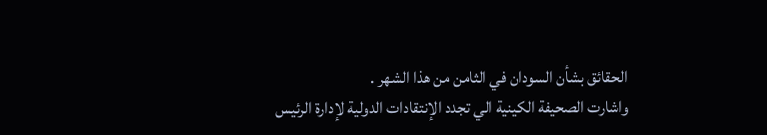الحقائق بشأن السودان في الثامن من هذا الشهر .
واشارت الصحيفة الكينية الي تجدد الإنتقادات الدولية لإدارة الرئيس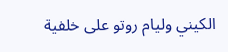الكيني وليام روتو على خلفية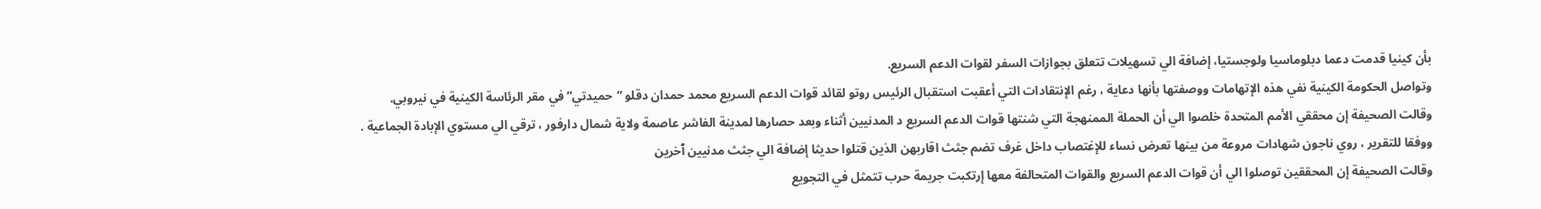بأن كينيا قدمت دعما دبلوماسيا ولوجستيا، إضافة الي تسهيلات تتعلق بجوازات السفر لقوات الدعم السريع.
وتواصل الحكومة الكينية نفي هذه الإتهامات ووصفتها بأنها دعاية ، رغم الإنتقادات التي أعقبت استقبال الرئيس روتو لقائد قوات الدعم السريع محمد حمدان دقلو “حميدتي” في مقر الرئاسة الكينية في نيروبي.
وقالت الصحيفة إن محققي الأمم المتحدة خلصوا الي أن الحملة الممنهجة التي شنتها قوات الدعم السريع د المدنيين أثناء وبعد حصارها لمدينة الفاشر عاصمة ولاية شمال دارفور ، ترقي الي مستوي الإبادة الجماعية .
ووفقا للتقرير ، روي ناجون شهادات مروعة من بينها تعرض نساء للإغتصاب داخل غرف تضم جثث اقاربهن الذين قتلوا حديثا إضافة الي جثث مدنيين ٱخرين
وقالت الصحيفة إن المحققين توصلوا الي أن قوات الدعم السريع والقوات المتحالفة معها إرتكبت جريمة حرب تتمثل في التجويع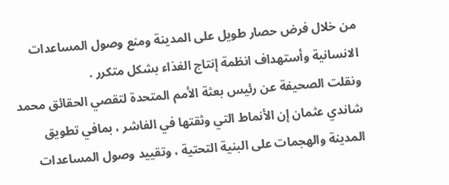من خلال فرض حصار طويل على المدينة ومنع وصول المساعدات الانسانية وأستهداف انظمة إنتاج الغذاء بشكل متكرر .
ونقلت الصحيفة عن رئيس بعثة الأمم المتحدة لتقصي الحقائق محمد شاندي عثمان إن الأنماط التي وثقتها في الفاشر ، بمافي تطويق المدينة والهجمات على البنية التحتية ، وتقييد وصول المساعدات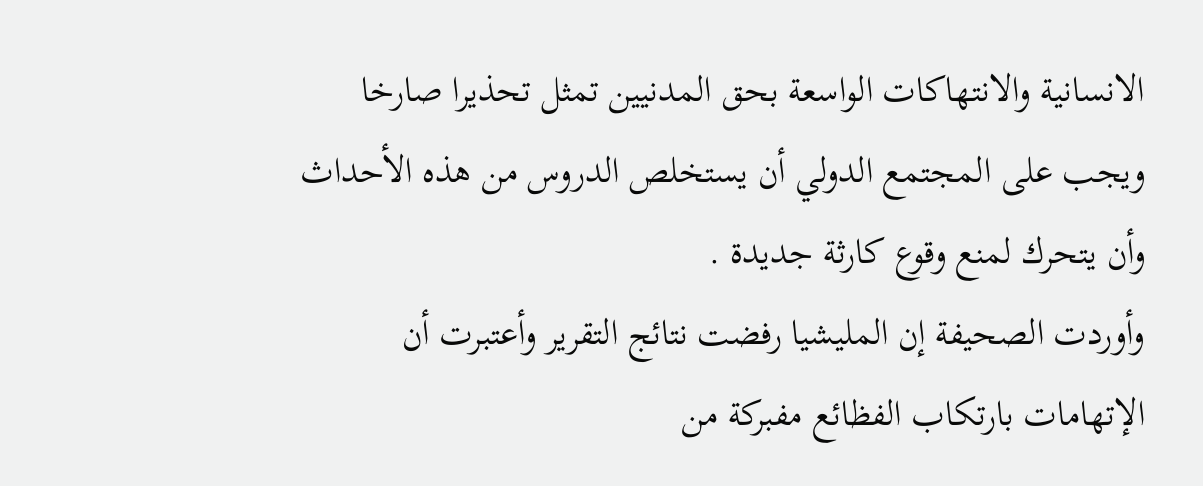الانسانية والانتهاكات الواسعة بحق المدنيين تمثل تحذيرا صارخا ويجب على المجتمع الدولي أن يستخلص الدروس من هذه الأحداث وأن يتحرك لمنع وقوع كارثة جديدة .
وأوردت الصحيفة إن المليشيا رفضت نتائج التقرير وأعتبرت أن الإتهامات بارتكاب الفظائع مفبركة من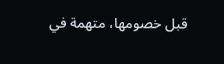قبل خصومها، متهمة في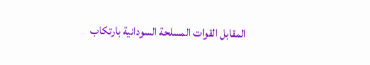المقابل القوات المسلحة السودانية بارتكاب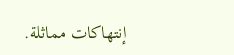إنتهاكات مماثلة.